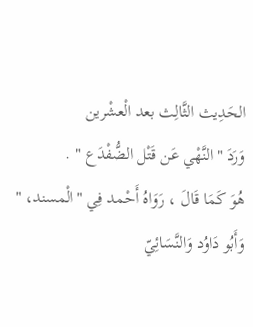الحَدِيث الثَّالِث بعد الْعشْرين
وَرَدَ "النَّهْي عَن قَتْل الضُّفْدَع " .
هُوَ كَمَا قَالَ ، رَوَاهُ أَحْمد فِي "الْمسند، " وَأَبُو دَاوُد وَالنَّسَائِيّ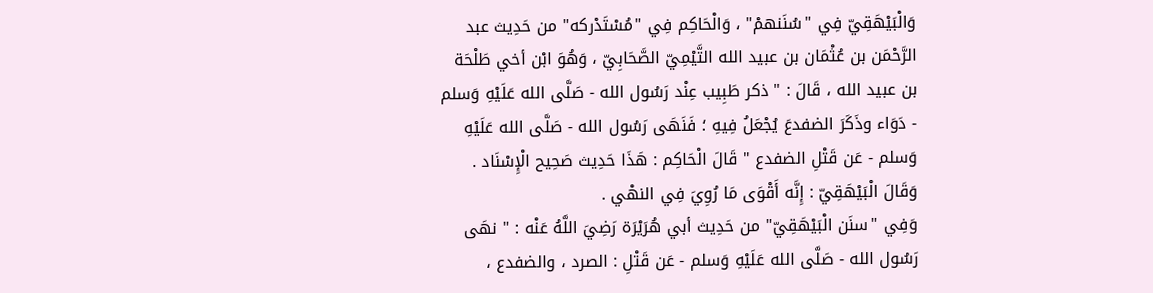وَالْبَيْهَقِيّ فِي "سُنَنهمْ" ، وَالْحَاكِم فِي "مُسْتَدْركه" من حَدِيث عبد الرَّحْمَن بن عُثْمَان بن عبيد الله التَّيْمِيّ الصَّحَابِيّ ، وَهُوَ ابْن أخي طَلْحَة بن عبيد الله ، قَالَ : " ذكر طَبِيب عِنْد رَسُول الله - صَلَّى الله عَلَيْهِ وَسلم - دَوَاء وذَكَرَ الضفدعَ يُجْعَلُ فِيهِ ؛ فَنَهَى رَسُول الله - صَلَّى الله عَلَيْهِ وَسلم - عَن قَتْلِ الضفدع " قَالَ الْحَاكِم : هَذَا حَدِيث صَحِيح الْإِسْنَاد .
وَقَالَ الْبَيْهَقِيّ : إِنَّه أَقْوَى مَا رُوِيَ فِي النهْي .
وَفِي "سنَن الْبَيْهَقِيّ" من حَدِيث أبي هُرَيْرَة رَضِيَ اللَّهُ عَنْه : " نهَى رَسُول الله - صَلَّى الله عَلَيْهِ وَسلم - عَن قَتْلِ : الصرد ، والضفدع ،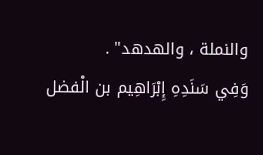والنملة ، والهدهد" .
وَفِي سَنَدِهِ إِبْرَاهِيم بن الْفضل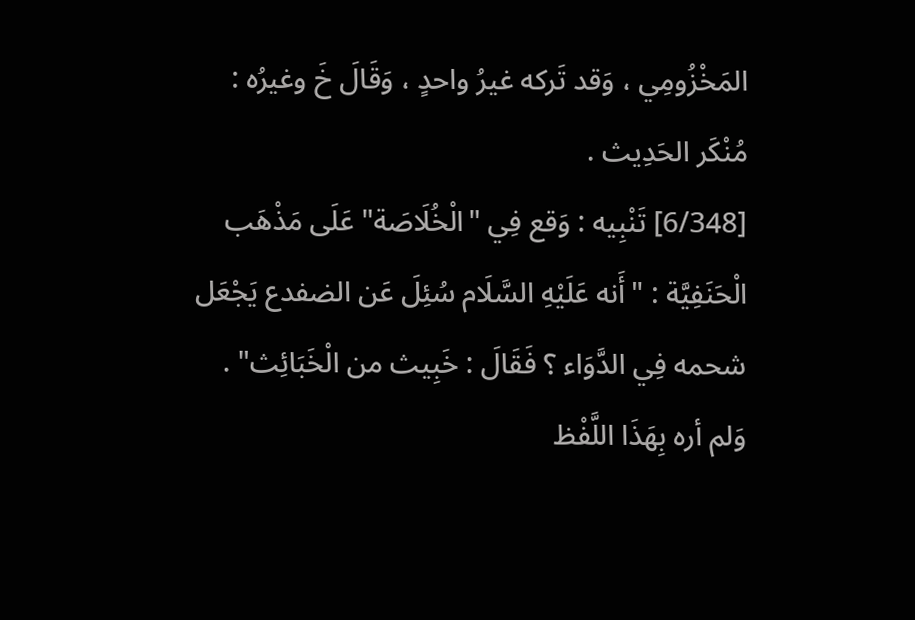المَخْزُومِي ، وَقد تَركه غيرُ واحدٍ ، وَقَالَ خَ وغيرُه : مُنْكَر الحَدِيث .
[6/348] تَنْبِيه : وَقع فِي "الْخُلَاصَة" عَلَى مَذْهَب الْحَنَفِيَّة : "أَنه عَلَيْهِ السَّلَام سُئِلَ عَن الضفدع يَجْعَل شحمه فِي الدَّوَاء ؟ فَقَالَ : خَبِيث من الْخَبَائِث" .
وَلم أره بِهَذَا اللَّفْظ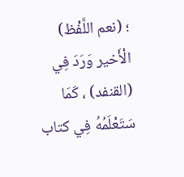؛ (نعم اللَّفْظ) الْأَخير وَرَدَ فِي (القنفد) ، كَمَا سَتَعْلَمُهُ فِي كتاب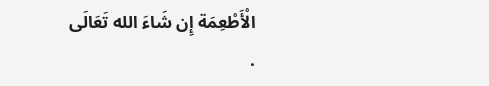الْأَطْعِمَة إِن شَاءَ الله تَعَالَى
.